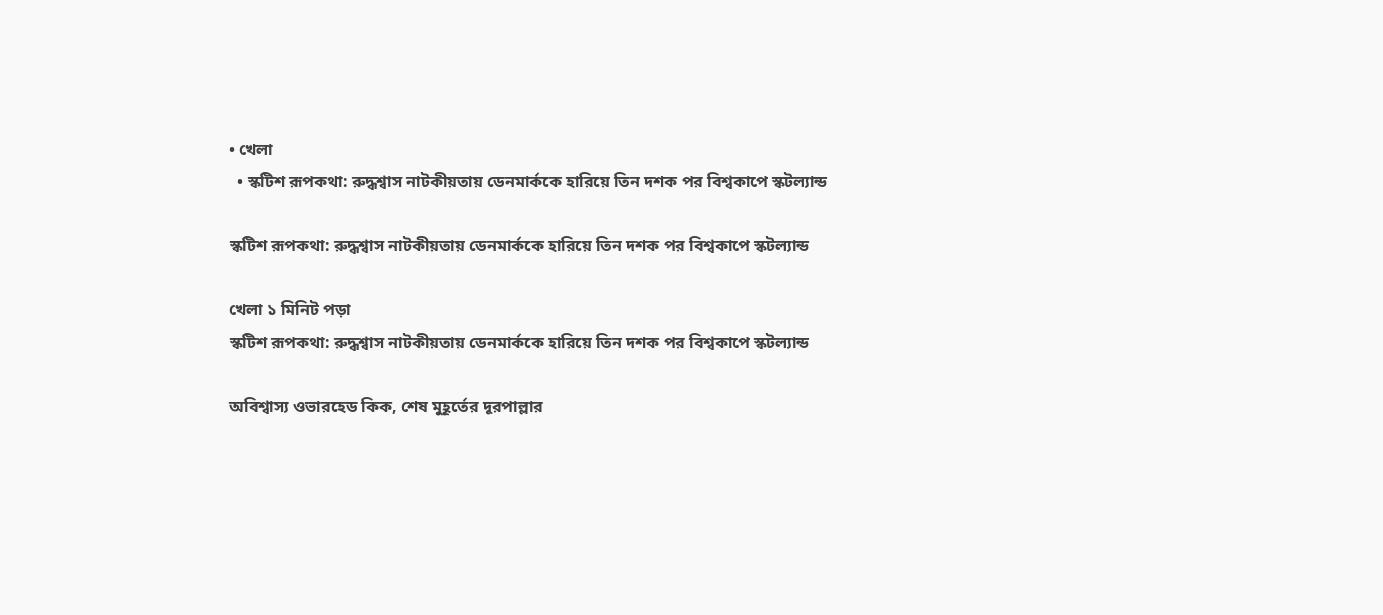• খেলা
  • স্কটিশ রূপকথা: রুদ্ধশ্বাস নাটকীয়তায় ডেনমার্ককে হারিয়ে তিন দশক পর বিশ্বকাপে স্কটল্যান্ড

স্কটিশ রূপকথা: রুদ্ধশ্বাস নাটকীয়তায় ডেনমার্ককে হারিয়ে তিন দশক পর বিশ্বকাপে স্কটল্যান্ড

খেলা ১ মিনিট পড়া
স্কটিশ রূপকথা: রুদ্ধশ্বাস নাটকীয়তায় ডেনমার্ককে হারিয়ে তিন দশক পর বিশ্বকাপে স্কটল্যান্ড

অবিশ্বাস্য ওভারহেড কিক, শেষ মুহূর্তের দূরপাল্লার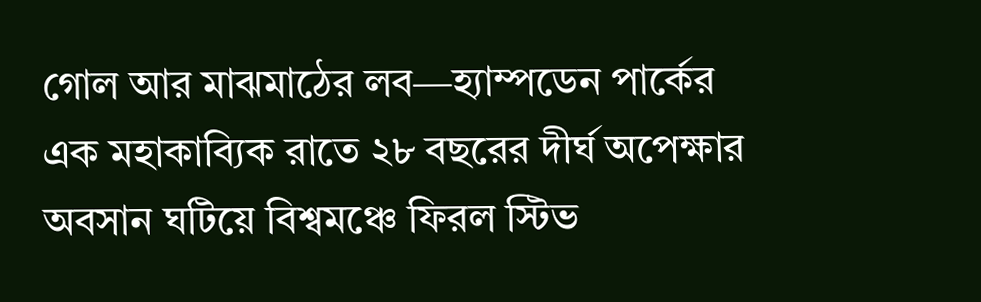গোল আর মাঝমাঠের লব—হ্যাম্পডেন পার্কের এক মহাকাব্যিক রাতে ২৮ বছরের দীর্ঘ অপেক্ষার অবসান ঘটিয়ে বিশ্বমঞ্চে ফিরল স্টিভ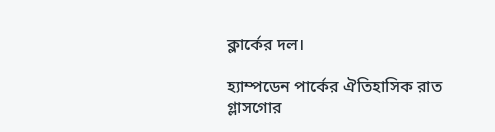ক্লার্কের দল।

হ্যাম্পডেন পার্কের ঐতিহাসিক রাত গ্লাসগোর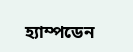হ্যাম্পডেন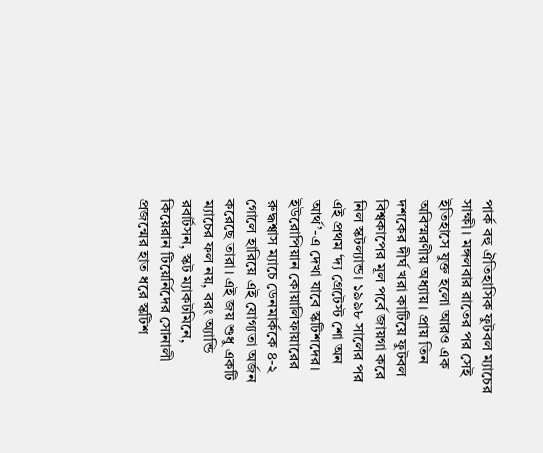পার্ক বহু ঐতিহাসিক ফুটবল ম্যাচের সাক্ষী। মঙ্গলবার রাতের পর সেই ইতিহাসে যুক্ত হলো আরও এক অবিস্মরণীয় অধ্যায়। প্রায় তিন দশকের দীর্ঘ খরা কাটিয়ে ফুটবল বিশ্বকাপের মূল পর্বে জায়গা করে নিল স্কটল্যান্ড। ১৯৯৮ সালের পর এই প্রথম ‘দ্য গ্রেটেস্ট শো অন আর্থ’-এ দেখা যাবে স্কটিশদের। ইউরোপিয়ান কোয়ালিফায়ারের রুদ্ধশ্বাস ম্যাচে ডেনমার্ককে ৪-২ গোলে হারিয়ে এই যোগ্যতা অর্জন করেছে তারা। এই জয় শুধু একটি ম্যাচের ফল নয়, বরং অ্যান্ডি রবার্টসন, স্কট ম্যাকটমিনে, কিয়েরান টিয়ের্নিদের সোনালী প্রজন্মের হাত ধরে স্কটিশ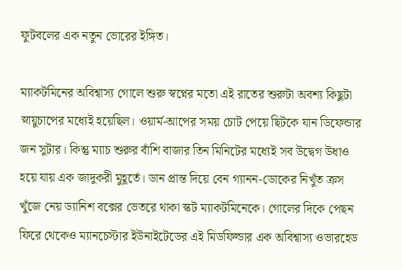ফুটবলের এক নতুন ভোরের ইঙ্গিত।

ম্যাকটমিনের অবিশ্বাস্য গোলে শুরু স্বপ্নের মতো এই রাতের শুরুটা অবশ্য কিছুটা স্নায়ুচাপের মধ্যেই হয়েছিল। ওয়ার্ম-আপের সময় চোট পেয়ে ছিটকে যান ডিফেন্ডার জন সুটার। কিন্তু ম্যাচ শুরুর বাঁশি বাজার তিন মিনিটের মধ্যেই সব উদ্বেগ উধাও হয়ে যায় এক জাদুকরী মুহূর্তে। ডান প্রান্ত দিয়ে বেন গ্যানন-ডোকের নিখুঁত ক্রস খুঁজে নেয় ড্যানিশ বক্সের ভেতরে থাকা স্কট ম্যাকটমিনেকে। গোলের দিকে পেছন ফিরে থেকেও ম্যানচেস্টার ইউনাইটেডের এই মিডফিল্ডার এক অবিশ্বাস্য ওভারহেড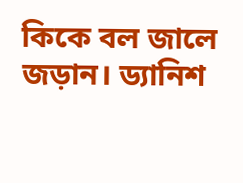কিকে বল জালে জড়ান। ড্যানিশ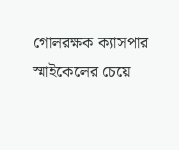গোলরক্ষক ক্যাসপার স্মাইকেলের চেয়ে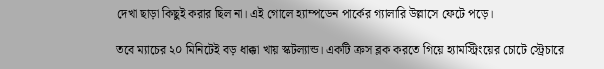দেখা ছাড়া কিছুই করার ছিল না। এই গোলে হ্যাম্পডেন পার্কের গ্যালারি উল্লাসে ফেটে পড়ে।

তবে ম্যাচের ২০ মিনিটেই বড় ধাক্কা খায় স্কটল্যান্ড। একটি ক্রস ব্লক করতে গিয়ে হ্যামস্ট্রিংয়ের চোটে স্ট্রেচারে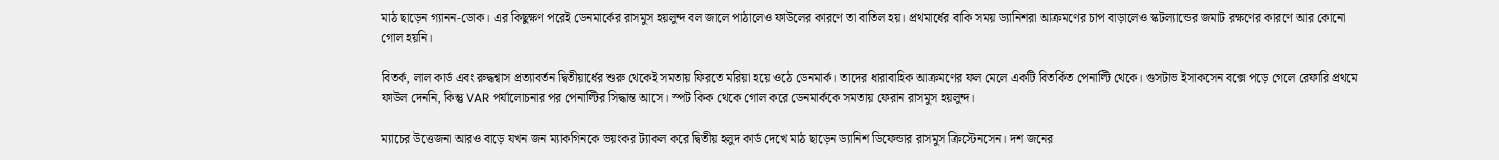মাঠ ছাড়েন গ্যানন-ডোক। এর কিছুক্ষণ পরেই ডেনমার্কের রাসমুস হয়লুন্দ বল জালে পাঠালেও ফাউলের কারণে তা বাতিল হয়। প্রথমার্ধের বাকি সময় ড্যানিশরা আক্রমণের চাপ বাড়ালেও স্কটল্যান্ডের জমাট রক্ষণের কারণে আর কোনো গোল হয়নি।

বিতর্ক, লাল কার্ড এবং রুদ্ধশ্বাস প্রত্যাবর্তন দ্বিতীয়ার্ধের শুরু থেকেই সমতায় ফিরতে মরিয়া হয়ে ওঠে ডেনমার্ক। তাদের ধারাবাহিক আক্রমণের ফল মেলে একটি বিতর্কিত পেনাল্টি থেকে। গুসটাভ ইসাকসেন বক্সে পড়ে গেলে রেফারি প্রথমে ফাউল দেননি, কিন্তু VAR পর্যালোচনার পর পেনাল্টির সিদ্ধান্ত আসে। স্পট কিক থেকে গোল করে ডেনমার্ককে সমতায় ফেরান রাসমুস হয়লুন্দ।

ম্যাচের উত্তেজনা আরও বাড়ে যখন জন ম্যাকগিনকে ভয়ংকর ট্যাকল করে দ্বিতীয় হলুদ কার্ড দেখে মাঠ ছাড়েন ড্যানিশ ডিফেন্ডার রাসমুস ক্রিস্টেনসেন। দশ জনের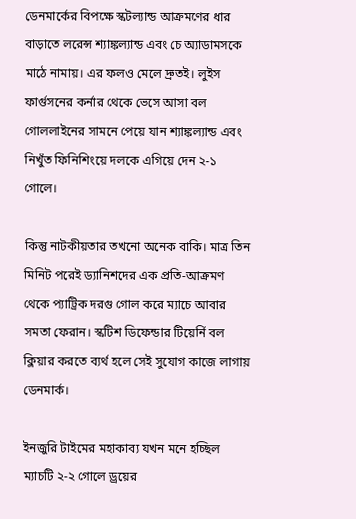ডেনমার্কের বিপক্ষে স্কটল্যান্ড আক্রমণের ধার বাড়াতে লরেন্স শ্যাঙ্কল্যান্ড এবং চে অ্যাডামসকে মাঠে নামায়। এর ফলও মেলে দ্রুতই। লুইস ফার্গুসনের কর্নার থেকে ভেসে আসা বল গোললাইনের সামনে পেয়ে যান শ্যাঙ্কল্যান্ড এবং নিখুঁত ফিনিশিংয়ে দলকে এগিয়ে দেন ২-১ গোলে।

কিন্তু নাটকীয়তার তখনো অনেক বাকি। মাত্র তিন মিনিট পরেই ড্যানিশদের এক প্রতি-আক্রমণ থেকে প্যাট্রিক দরগু গোল করে ম্যাচে আবার সমতা ফেরান। স্কটিশ ডিফেন্ডার টিয়ের্নি বল ক্লিয়ার করতে ব্যর্থ হলে সেই সুযোগ কাজে লাগায় ডেনমার্ক।

ইনজুরি টাইমের মহাকাব্য যখন মনে হচ্ছিল ম্যাচটি ২-২ গোলে ড্রয়ের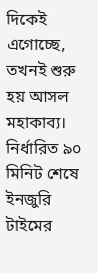দিকেই এগোচ্ছে, তখনই শুরু হয় আসল মহাকাব্য। নির্ধারিত ৯০ মিনিট শেষে ইনজুরি টাইমের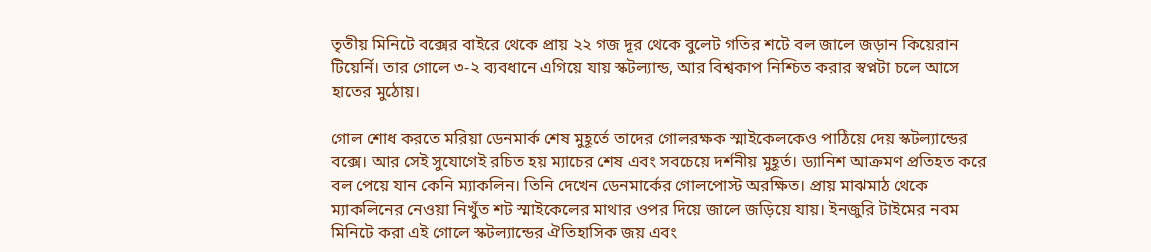তৃতীয় মিনিটে বক্সের বাইরে থেকে প্রায় ২২ গজ দূর থেকে বুলেট গতির শটে বল জালে জড়ান কিয়েরান টিয়ের্নি। তার গোলে ৩-২ ব্যবধানে এগিয়ে যায় স্কটল্যান্ড, আর বিশ্বকাপ নিশ্চিত করার স্বপ্নটা চলে আসে হাতের মুঠোয়।

গোল শোধ করতে মরিয়া ডেনমার্ক শেষ মুহূর্তে তাদের গোলরক্ষক স্মাইকেলকেও পাঠিয়ে দেয় স্কটল্যান্ডের বক্সে। আর সেই সুযোগেই রচিত হয় ম্যাচের শেষ এবং সবচেয়ে দর্শনীয় মুহূর্ত। ড্যানিশ আক্রমণ প্রতিহত করে বল পেয়ে যান কেনি ম্যাকলিন। তিনি দেখেন ডেনমার্কের গোলপোস্ট অরক্ষিত। প্রায় মাঝমাঠ থেকে ম্যাকলিনের নেওয়া নিখুঁত শট স্মাইকেলের মাথার ওপর দিয়ে জালে জড়িয়ে যায়। ইনজুরি টাইমের নবম মিনিটে করা এই গোলে স্কটল্যান্ডের ঐতিহাসিক জয় এবং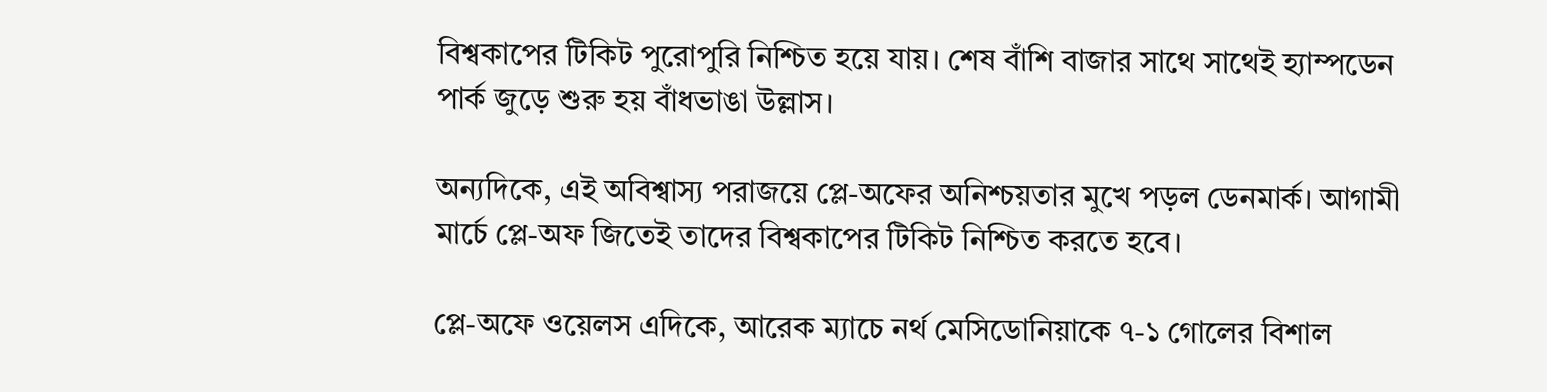বিশ্বকাপের টিকিট পুরোপুরি নিশ্চিত হয়ে যায়। শেষ বাঁশি বাজার সাথে সাথেই হ্যাম্পডেন পার্ক জুড়ে শুরু হয় বাঁধভাঙা উল্লাস।

অন্যদিকে, এই অবিশ্বাস্য পরাজয়ে প্লে-অফের অনিশ্চয়তার মুখে পড়ল ডেনমার্ক। আগামী মার্চে প্লে-অফ জিতেই তাদের বিশ্বকাপের টিকিট নিশ্চিত করতে হবে।

প্লে-অফে ওয়েলস এদিকে, আরেক ম্যাচে নর্থ মেসিডোনিয়াকে ৭-১ গোলের বিশাল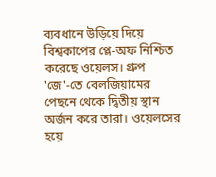ব্যবধানে উড়িয়ে দিয়ে বিশ্বকাপের প্লে-অফ নিশ্চিত করেছে ওয়েলস। গ্রুপ 'জে'-তে বেলজিয়ামের পেছনে থেকে দ্বিতীয় স্থান অর্জন করে তারা। ওয়েলসের হয়ে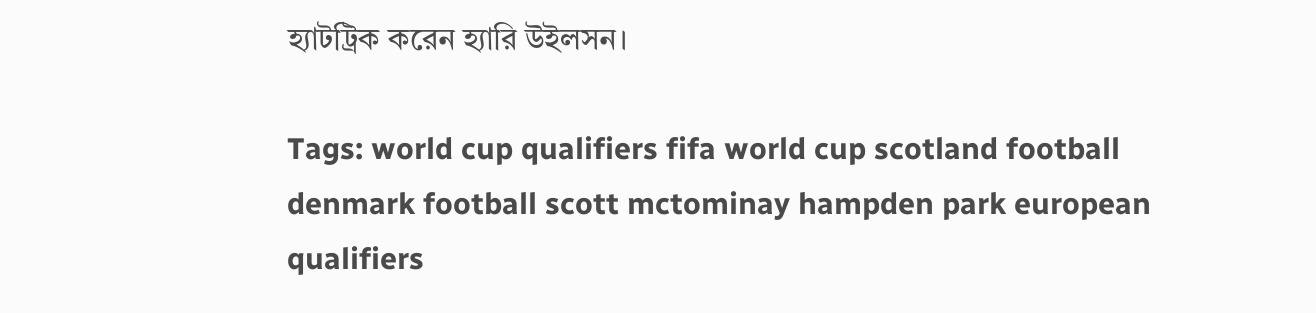হ্যাটট্রিক করেন হ্যারি উইলসন।

Tags: world cup qualifiers fifa world cup scotland football denmark football scott mctominay hampden park european qualifiers